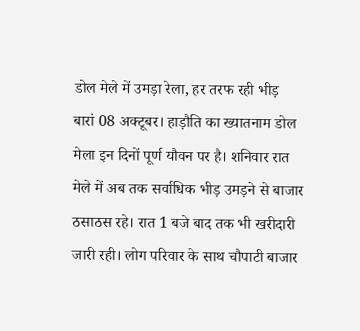डोल मेले में उमड़ा रेला, हर तरफ रही भीड़
बारां 08 अक्टूबर। हाड़ौति का ख्यातनाम डोल मेला इन दिनों पूर्ण यौवन पर है। शनिवार रात मेले में अब तक सर्वाधिक भीड़ उमड़ने से बाजार ठसाठस रहे। रात 1 बजे बाद तक भी खरीदारी जारी रही। लोग परिवार के साथ चौपाटी बाजार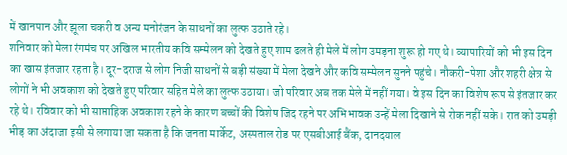में खानपान और झूला चकरी व अन्य मनोरंजन के साधनों का लुत्फ उठाते रहे।
शनिवार को मेला रंगमंच पर अखिल भारतीय कवि सम्मेलन को देखते हुए शाम ढलते ही मेले में लोग उमड़ना शुरू हो गए थे। व्यापारियों को भी इस दिन का खास इंतजार रहता है। दूर-दराज से लोग निजी साधनों से बड़ी संख्या में मेला देखने और कवि सम्मेलन सुनने पहुंचे। नौकरी-पेशा और शहरी क्षेत्र से लोगों ने भी अवकाश को देखते हुए परिवार सहित मेले का लुत्फ उठाया। जो परिवार अब तक मेले में नहीं गया। वे इस दिन का विशेष रूप से इंतजार कर रहे थे। रविवार को भी साप्ताहिक अवकाश रहने के कारण बच्चों की विशेष जिद रहने पर अभिभावक उन्हें मेला दिखाने से रोक नहीं सके। रात को उमड़ी भीड़ का अंदाजा इसी से लगाया जा सकता है कि जनता मार्केट, अस्पताल रोड पर एसबीआई बैंक, दानदयाल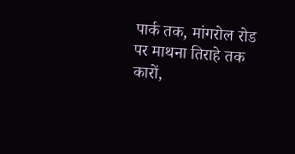पार्क तक, मांगरोल रोड पर माथना तिराहे तक कारों,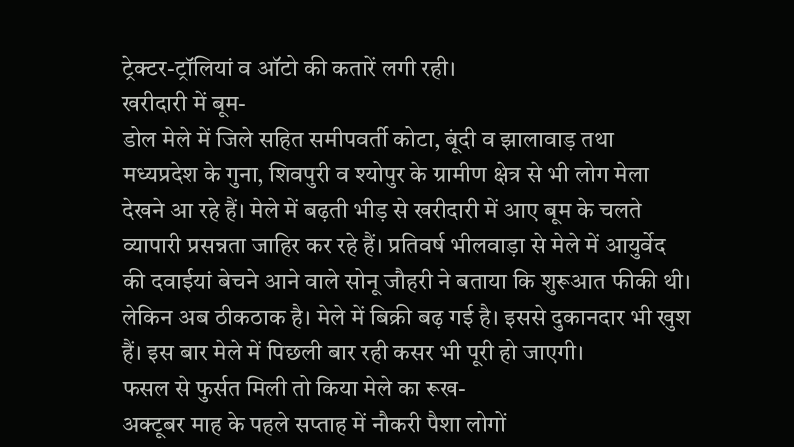ट्रेक्टर-ट्रॉलियां व ऑटो की कतारें लगी रही।
खरीदारी में बूम-
डोल मेले में जिले सहित समीपवर्ती कोटा, बूंदी व झालावाड़ तथा मध्यप्रदेश के गुना, शिवपुरी व श्योपुर के ग्रामीण क्षेत्र से भी लोग मेला देखने आ रहे हैं। मेले में बढ़ती भीड़ से खरीदारी में आए बूम के चलते व्यापारी प्रसन्नता जाहिर कर रहे हैं। प्रतिवर्ष भीलवाड़ा से मेले में आयुर्वेद की दवाईयां बेचने आने वाले सोनू जौहरी ने बताया कि शुरूआत फीकी थी। लेकिन अब ठीकठाक है। मेले में बिक्री बढ़ गई है। इससे दुकानदार भी खुश हैं। इस बार मेले में पिछली बार रही कसर भी पूरी हो जाएगी।
फसल से फुर्सत मिली तो किया मेले का रूख-
अक्टूबर माह के पहले सप्ताह में नौकरी पैशा लोगों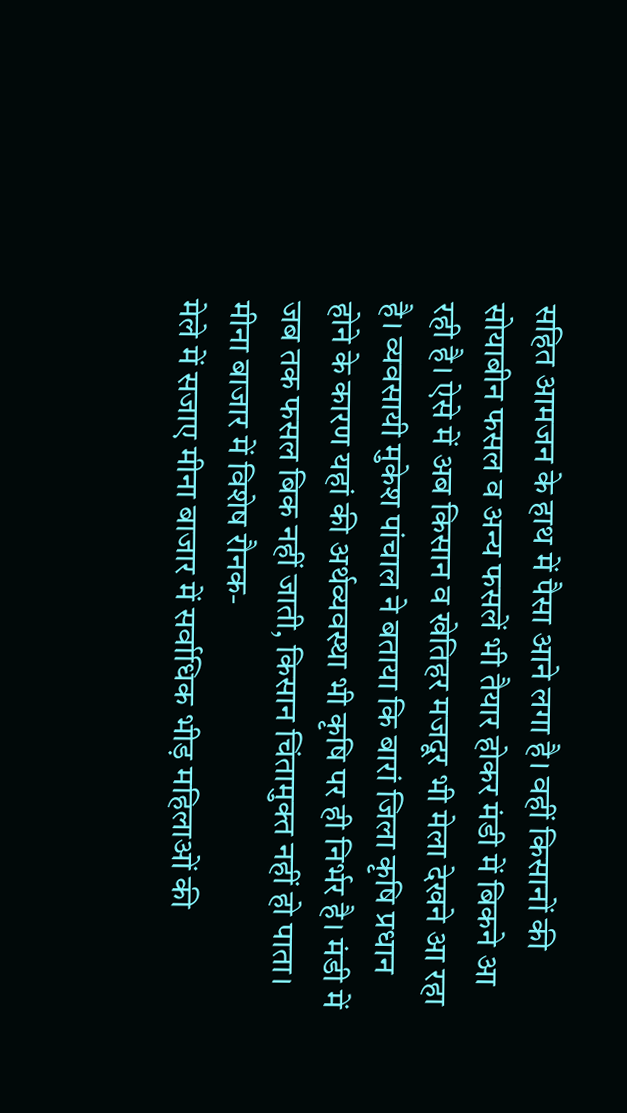सहित आमजन के हाथ में पैसा आने लगा है। वहीं किसानों की सोयाबीन फसल व अन्य फसलें भी तैयार होकर मंडी में बिकने आ रही है। ऐसे में अब किसान व खेतिहर मजदूर भी मेला देखने आ रहा है। व्यवसायी मुकेश पांचाल ने बताया कि बारां जिला कृषि प्रधान होने के कारण यहां की अर्थव्यवस्था भी कृषि पर ही निर्भर है। मंडी में जब तक फसल बिक नहीं जाती, किसान चिंतामुक्त नहीं हो पाता।
मीना बाजार में विशेष रौनक-
मेले में सजाए मीना बाजार में सर्वाधिक भीड़ महिलाओं की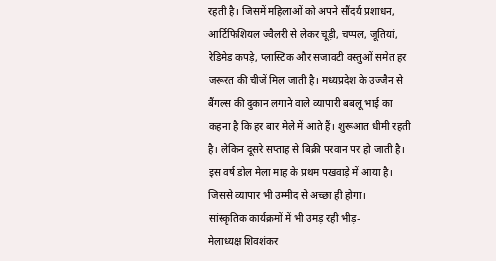रहती है। जिसमें महिलाओं को अपने सौंदर्य प्रशाधन, आर्टिफिशियल ज्वैलरी से लेकर चूड़ी, चप्पल, जूतियां, रेडिमेड कपड़े, प्लास्टिक और सजावटी वस्तुओं समेत हर जरूरत की चीजें मिल जाती है। मध्यप्रदेश के उज्जैन से बैंगल्स की दुकान लगाने वाले व्यापारी बबलू भाई का कहना है कि हर बार मेले में आते हैं। शुरूआत धीमी रहती है। लेकिन दूसरे सप्ताह से बिक्री परवान पर हो जाती है। इस वर्ष डोल मेला माह के प्रथम पखवाड़े में आया है। जिससे व्यापार भी उम्मीद से अच्छा ही होगा।
सांस्कृतिक कार्यक्रमों में भी उमड़ रही भीड़-
मेलाध्यक्ष शिवशंकर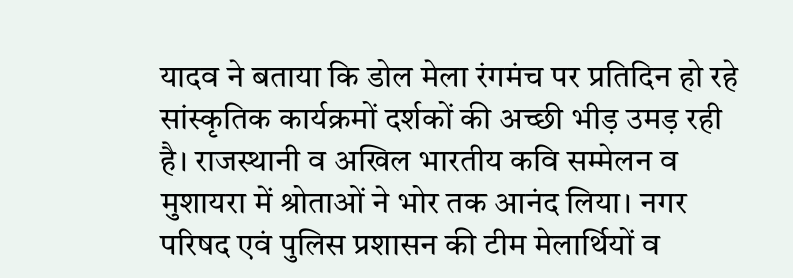यादव ने बताया कि डोल मेला रंगमंच पर प्रतिदिन हो रहे सांस्कृतिक कार्यक्रमों दर्शकों की अच्छी भीड़ उमड़ रही है। राजस्थानी व अखिल भारतीय कवि सम्मेलन व मुशायरा में श्रोताओं ने भोर तक आनंद लिया। नगर परिषद एवं पुलिस प्रशासन की टीम मेलार्थियों व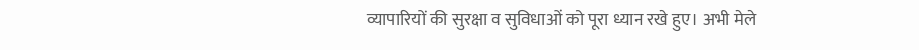व्यापारियों की सुरक्षा व सुविधाओं को पूरा ध्यान रखे हुए। अभी मेले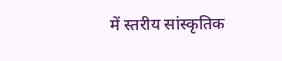में स्तरीय सांस्कृतिक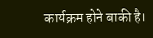कार्यक्रम होने बाकी है।